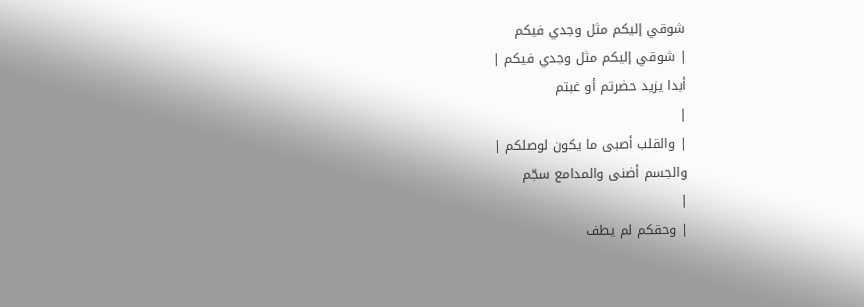شوقي إليكم مثل وجدي فيكم
| شوقي إليكم مثل وجدي فيكم |
أبدا يزيد حضرتم أو غبتم
|
| والقلب أصبى ما يكون لوصلكم |
والجسم أضنى والمدامع سجّم
|
| وحقكم لم يطف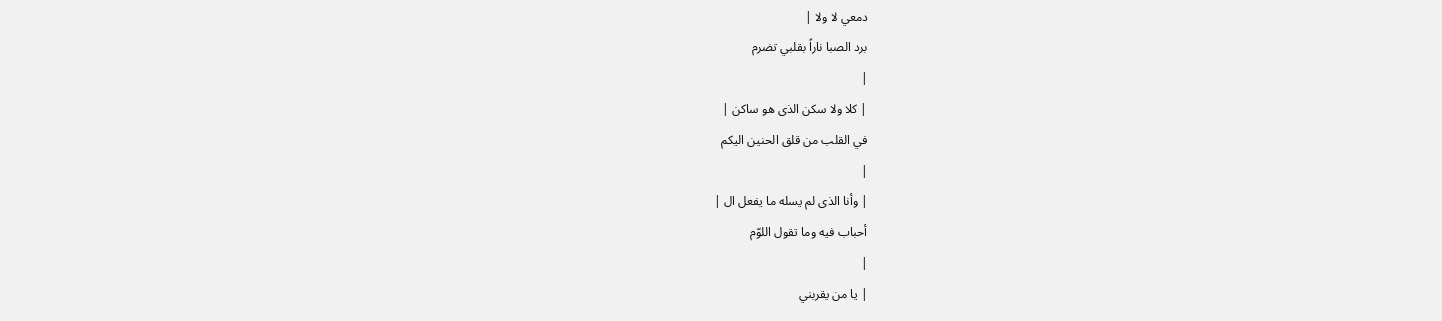دمعي لا ولا |
برد الصبا ناراً بقلبي تضرم
|
| كلا ولا سكن الذى هو ساكن |
في القلب من قلق الحنين اليكم
|
| وأنا الذى لم يسله ما يفعل ال |
أحباب فيه وما تقول اللوّم
|
| يا من يقربني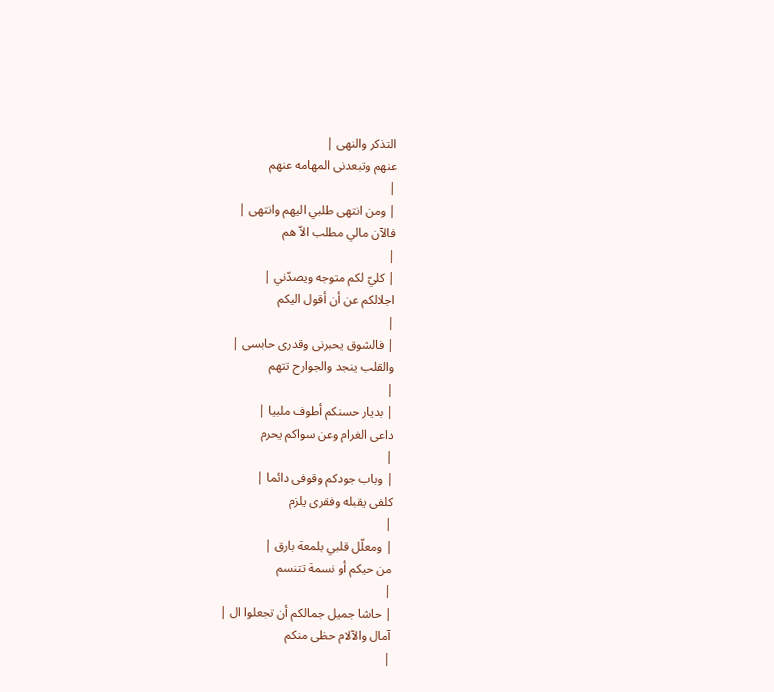التذكر والنهى |
عنهم وتبعدنى المهامه عنهم
|
| ومن انتهى طلبي اليهم وانتهى |
فالآن مالي مطلب الاّ هم
|
| كليّ لكم متوجه ويصدّني |
اجلالكم عن أن أقول اليكم
|
| فالشوق يحبرنى وقدرى حابسى |
والقلب ينجد والجوارح تتهم
|
| بديار حسنكم أطوف ملبيا |
داعى الغرام وعن سواكم يحرم
|
| وباب جودكم وقوفى دائما |
كلفى يقبله وفقرى يلزم
|
| ومعلّل قلبي بلمعة بارق |
من حيكم أو نسمة تتنسم
|
| حاشا جميل جمالكم أن تجعلوا ال |
آمال والآلام حظى منكم
|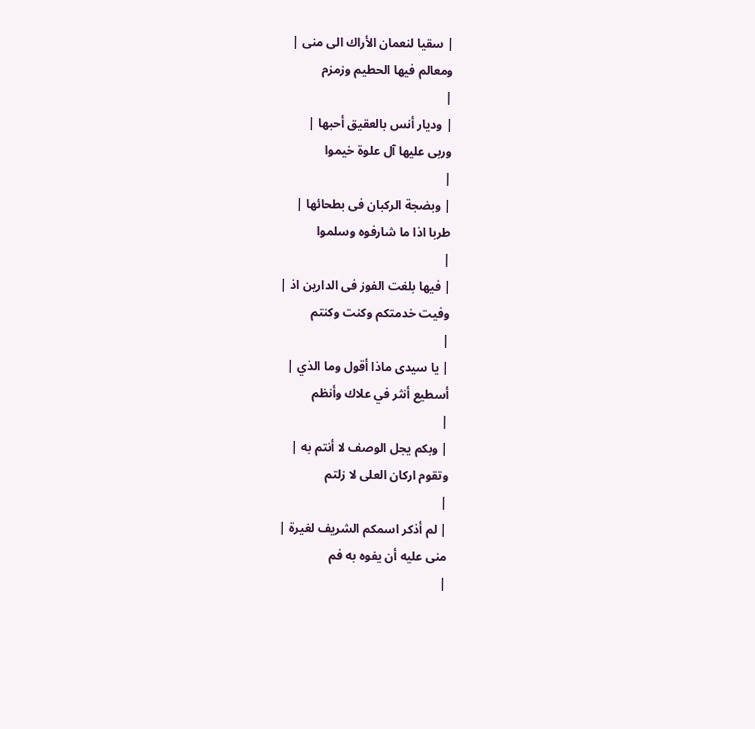| سقيا لنعمان الأراك الى منى |
ومعالم فيها الحطيم وزمزم
|
| وديار أنس بالعقيق أحبها |
وربى عليها آل علوة خيموا
|
| وبضجة الركبان فى بطحائها |
طربا اذا ما شارفوه وسلموا
|
| فيها بلغت الفوز فى الدارين اذ |
وفيت خدمتكم وكنت وكنتم
|
| يا سيدى ماذا أقول وما الذي |
أسطيع أنثر في علاك وأنظم
|
| وبكم يجل الوصف لا أنتم به |
وتقوم اركان العلى لا زلتم
|
| لم أذكر اسمكم الشريف لغيرة |
منى عليه أن يفوه به فم
|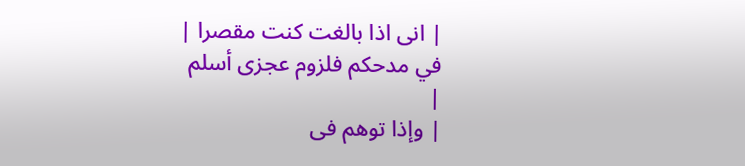| انى اذا بالغت كنت مقصرا |
في مدحكم فلزوم عجزى أسلم
|
| وإذا توهم فى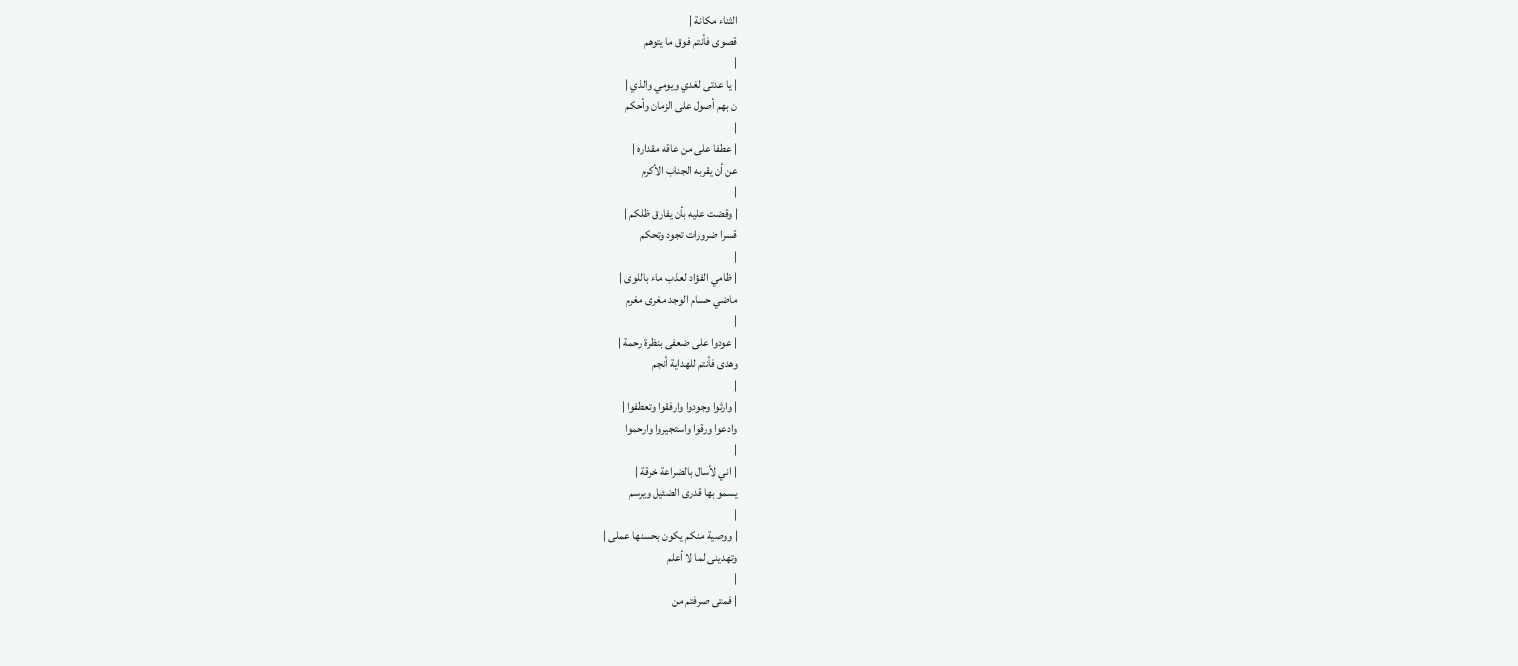الثناء مكانة |
قصوى فأنتم فوق ما يتوهم
|
| يا عدتى لغدي ويومي والذي |
ن بهم أصول على الزمان وأحكم
|
| عطفا على من عاقه مقداره |
عن أن يقربه الجناب الأكرم
|
| وقضت عليه بأن يفارق ظلكم |
قسرا ضرورات تجود وتحكم
|
| ظامي الفؤاد لعذب ماء باللوى |
ماضي حسام الوجد مغرى مغرم
|
| عودوا على ضعفى بنظرة رحمة |
وهدى فأنتم للهداية أنجم
|
| وارثوا وجودوا وارفقوا وتعطفوا |
وادعوا ورقوا واستجيروا وارحموا
|
| اني لأسال بالضراعة خرقة |
يسمو بها قدرى الضئيل ويرسم
|
| ووصية منكم يكون بحسنها عملى |
وتهدينى لما لا أعلم
|
| فمتى صرفتم من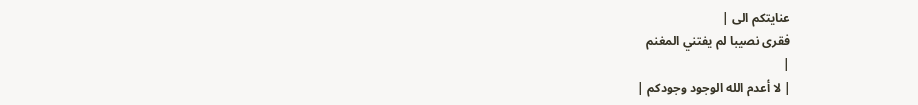عنايتكم الى |
فقرى نصيبا لم يفتني المغنم
|
| لا أعدم الله الوجود وجودكم |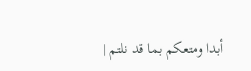أبدا ومتعكم بما قد نلتم |